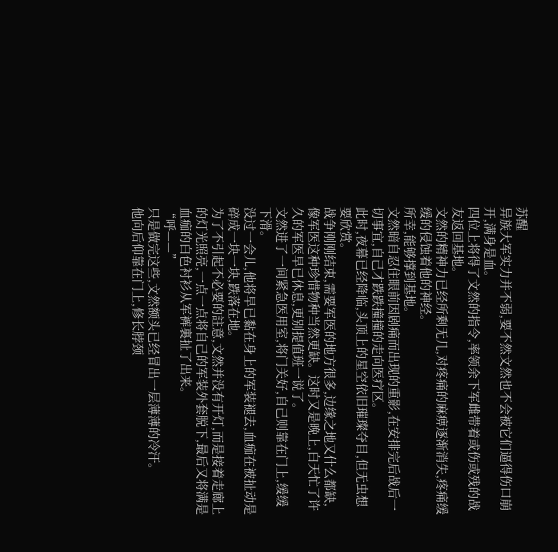苏醒
异族大军实力并不弱,要不然文然也不会被它们逼得伤口崩开,满身是血。
四位上将得了文然的指令,率领余下军雌带着或伤或残的战友返回基地。
文然的精神力已经所剩无几,对疼痛的麻痹逐渐消失,疼痛缓缓的侵蚀着他的神经。
所幸,能够撑到基地。
文然暗自忍住眼前因剧痛而出现的重影,在安排完后战后一切事宜,自己才跌跌撞撞的走向医疗区。
此时,夜幕已经降临,头顶上的星空依旧璀璨夺目,但无虫想要欣赏。
战争刚刚结束,需要军医的地方很多,边缘之地又什么都缺,像军医这种珍惜物种当然更缺。这时又是晚上,白天忙了许久的军医早已休息,更别提值班一说了。
文然进了一间紧急医用室,将门关好,自己则靠在门上,缓缓下滑。
没过一会儿,他将早已黏在身上的军装褪去,血痂在被扯动是碎成一块一块,跌落在地。
为了不引起不必要的註意,文然并没有开灯,而是接着走廊上的灯光照亮,一点一点将自己的军装外套脱下,最后又将满是血痂的白色衬衫从军裤裏扯了出来。
“呼——”
只是做完这些,文然额头已经冒出一层薄薄的冷汗。
他向后仰靠在门上,修长脖颈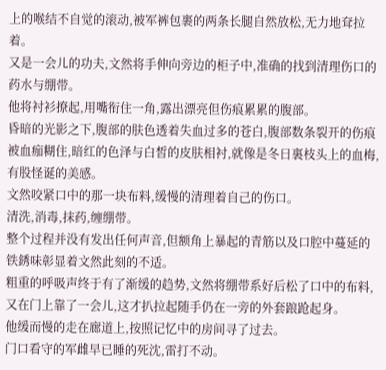上的喉结不自觉的滚动,被军裤包裹的两条长腿自然放松,无力地耷拉着。
又是一会儿的功夫,文然将手伸向旁边的柜子中,准确的找到清理伤口的药水与绷带。
他将衬衫撩起,用嘴衔住一角,露出漂亮但伤痕累累的腹部。
昏暗的光影之下,腹部的肤色透着失血过多的苍白,腹部数条裂开的伤痕被血痂糊住,暗红的色泽与白皙的皮肤相衬,就像是冬日裏枝头上的血梅,有股怪诞的美感。
文然咬紧口中的那一块布料,缓慢的清理着自己的伤口。
清洗,消毒,抹药,缠绷带。
整个过程并没有发出任何声音,但额角上暴起的青筋以及口腔中蔓延的铁銹味彰显着文然此刻的不适。
粗重的呼吸声终于有了渐缓的趋势,文然将绷带系好后松了口中的布料,又在门上靠了一会儿,这才扒拉起随手仍在一旁的外套踉跄起身。
他缓而慢的走在廊道上,按照记忆中的房间寻了过去。
门口看守的军雌早已睡的死沈,雷打不动。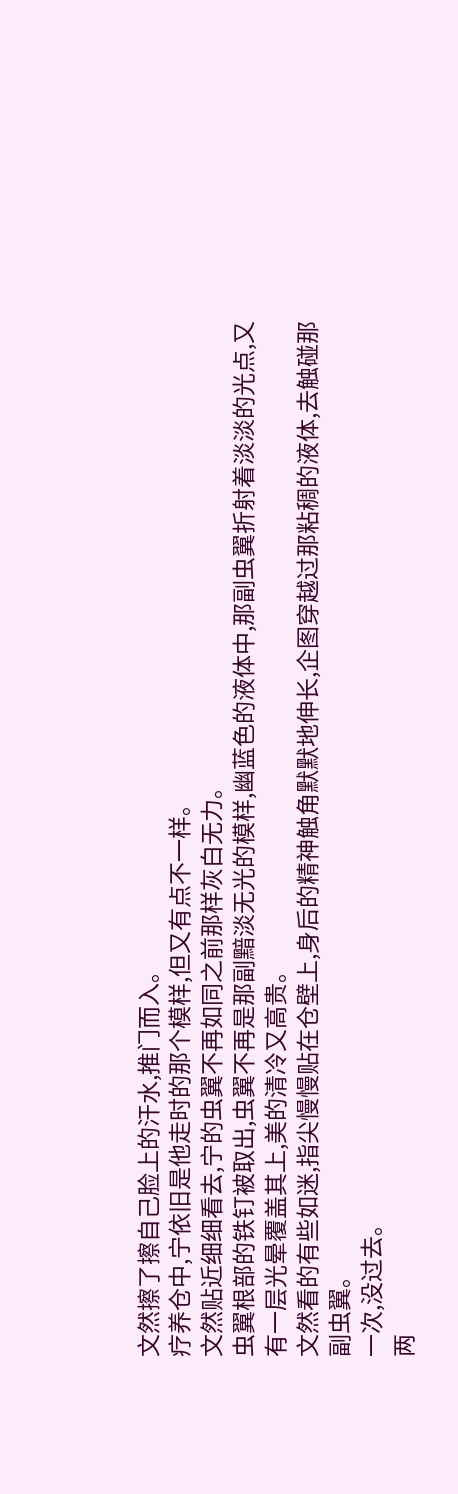文然擦了擦自己脸上的汗水,推门而入。
疗养仓中,宁依旧是他走时的那个模样,但又有点不一样。
文然贴近细细看去,宁的虫翼不再如同之前那样灰白无力。
虫翼根部的铁钉被取出,虫翼不再是那副黯淡无光的模样,幽蓝色的液体中,那副虫翼折射着淡淡的光点,又有一层光晕覆盖其上,美的清冷又高贵。
文然看的有些如迷,指尖慢慢贴在仓壁上,身后的精神触角默默地伸长,企图穿越过那粘稠的液体,去触碰那副虫翼。
一次,没过去。
两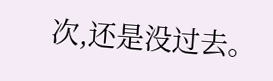次,还是没过去。